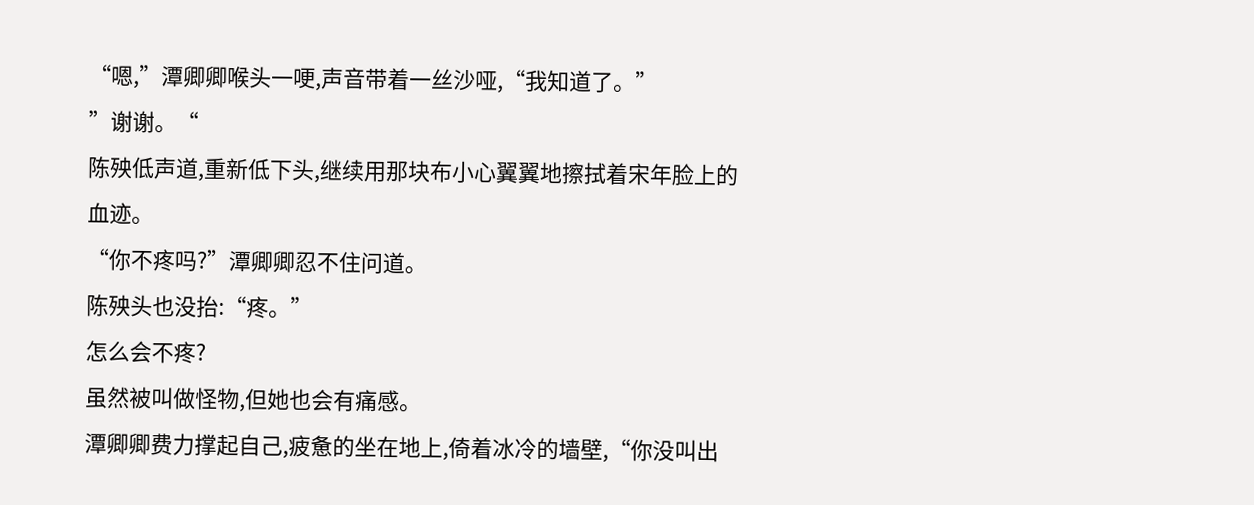“嗯,”潭卿卿喉头一哽,声音带着一丝沙哑,“我知道了。”
”谢谢。“
陈殃低声道,重新低下头,继续用那块布小心翼翼地擦拭着宋年脸上的血迹。
“你不疼吗?”潭卿卿忍不住问道。
陈殃头也没抬:“疼。”
怎么会不疼?
虽然被叫做怪物,但她也会有痛感。
潭卿卿费力撑起自己,疲惫的坐在地上,倚着冰冷的墙壁,“你没叫出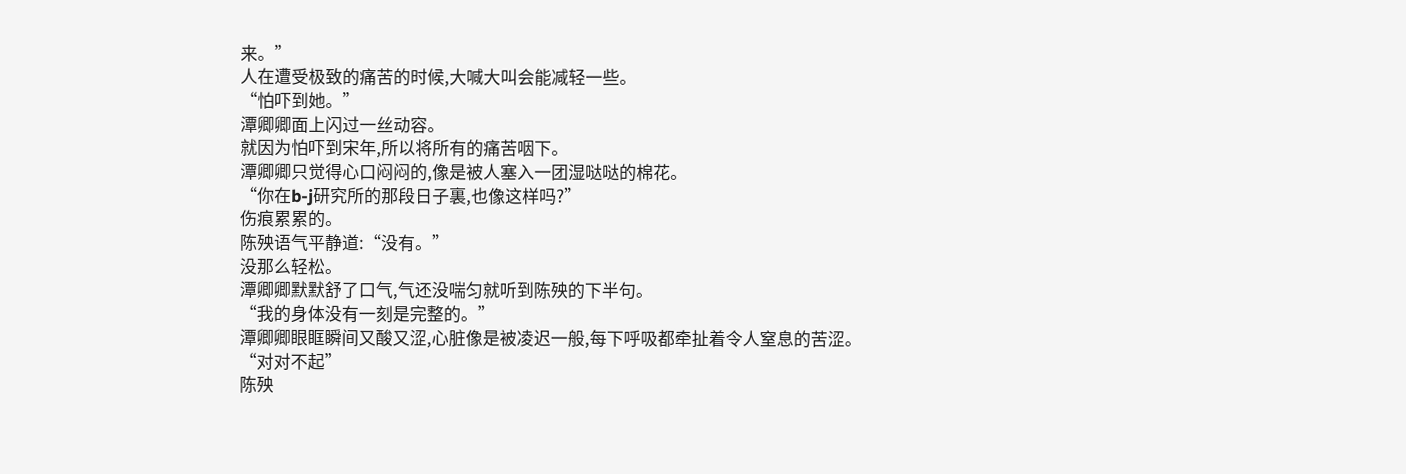来。”
人在遭受极致的痛苦的时候,大喊大叫会能减轻一些。
“怕吓到她。”
潭卿卿面上闪过一丝动容。
就因为怕吓到宋年,所以将所有的痛苦咽下。
潭卿卿只觉得心口闷闷的,像是被人塞入一团湿哒哒的棉花。
“你在b-j研究所的那段日子裏,也像这样吗?”
伤痕累累的。
陈殃语气平静道:“没有。”
没那么轻松。
潭卿卿默默舒了口气,气还没喘匀就听到陈殃的下半句。
“我的身体没有一刻是完整的。”
潭卿卿眼眶瞬间又酸又涩,心脏像是被凌迟一般,每下呼吸都牵扯着令人窒息的苦涩。
“对对不起”
陈殃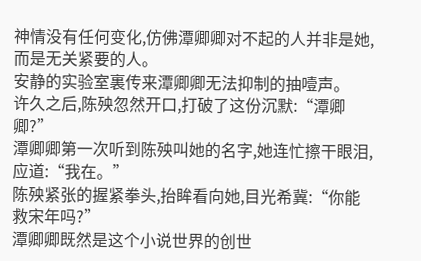神情没有任何变化,仿佛潭卿卿对不起的人并非是她,而是无关紧要的人。
安静的实验室裏传来潭卿卿无法抑制的抽噎声。
许久之后,陈殃忽然开口,打破了这份沉默:“潭卿卿?”
潭卿卿第一次听到陈殃叫她的名字,她连忙擦干眼泪,应道:“我在。”
陈殃紧张的握紧拳头,抬眸看向她,目光希冀:“你能救宋年吗?”
潭卿卿既然是这个小说世界的创世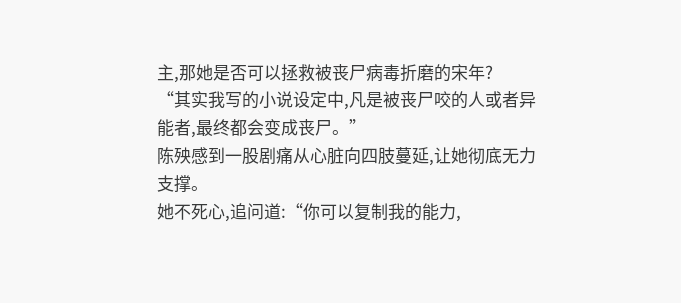主,那她是否可以拯救被丧尸病毒折磨的宋年?
“其实我写的小说设定中,凡是被丧尸咬的人或者异能者,最终都会变成丧尸。”
陈殃感到一股剧痛从心脏向四肢蔓延,让她彻底无力支撑。
她不死心,追问道:“你可以复制我的能力,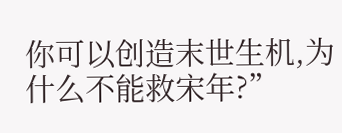你可以创造末世生机,为什么不能救宋年?”